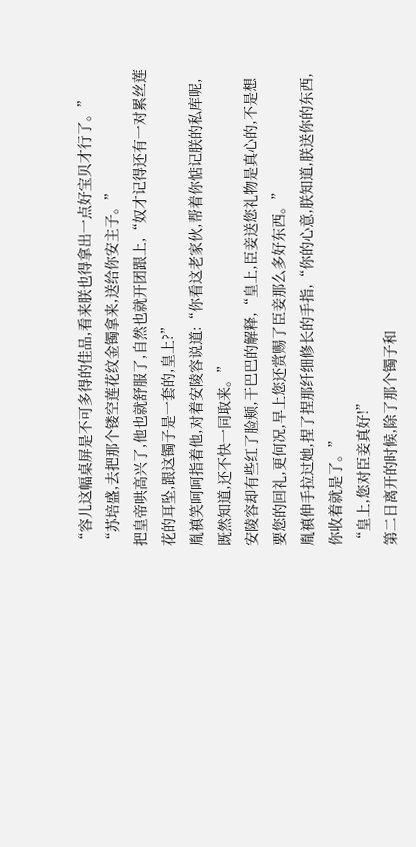“容儿这幅桌屏是不可多得的佳品,看来朕也得拿出一点好宝贝才行了。”
“苏培盛,去把那个镂空莲花纹金镯拿来,送给你安主子。”
把皇帝哄高兴了,他也就舒服了,自然也就开团跟上,“奴才记得还有一对累丝莲花的耳坠,跟这镯子是一套的,皇上?”
胤禛笑呵呵指着他,对着安陵容说道:“你看这老家伙,帮着你惦记朕的私库呢,既然知道,还不快一同取来。”
安陵容却有些红了脸颊,干巴巴的解释,“皇上,臣妾送您礼物是真心的,不是想要您的回礼,更何况,早上您还赏赐了臣妾那么多好东西。”
胤禛伸手拉过她,捏了捏那纤细修长的手指,“你的心意,朕知道,朕送你的东西,你收着就是了。”
“皇上,您对臣妾真好!”
第二日离开的时候,除了那个镯子和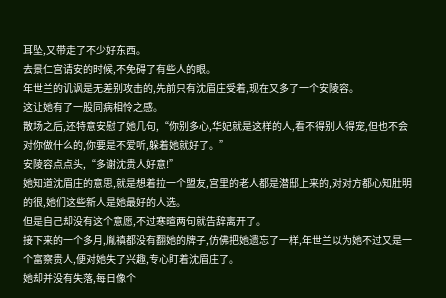耳坠,又带走了不少好东西。
去景仁宫请安的时候,不免碍了有些人的眼。
年世兰的讥讽是无差别攻击的,先前只有沈眉庄受着,现在又多了一个安陵容。
这让她有了一股同病相怜之感。
散场之后,还特意安慰了她几句,“你别多心,华妃就是这样的人,看不得别人得宠,但也不会对你做什么的,你要是不爱听,躲着她就好了。”
安陵容点点头,“多谢沈贵人好意!”
她知道沈眉庄的意思,就是想着拉一个盟友,宫里的老人都是潜邸上来的,对对方都心知肚明的很,她们这些新人是她最好的人选。
但是自己却没有这个意愿,不过寒暄两句就告辞离开了。
接下来的一个多月,胤禛都没有翻她的牌子,仿佛把她遗忘了一样,年世兰以为她不过又是一个富察贵人,便对她失了兴趣,专心盯着沈眉庄了。
她却并没有失落,每日像个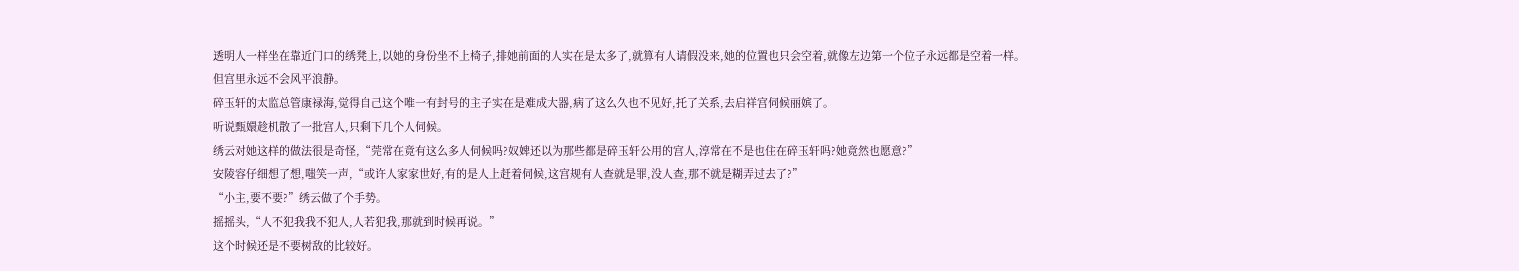透明人一样坐在靠近门口的绣凳上,以她的身份坐不上椅子,排她前面的人实在是太多了,就算有人请假没来,她的位置也只会空着,就像左边第一个位子永远都是空着一样。
但宫里永远不会风平浪静。
碎玉轩的太监总管康禄海,觉得自己这个唯一有封号的主子实在是难成大器,病了这么久也不见好,托了关系,去启祥宫伺候丽嫔了。
听说甄嬛趁机散了一批宫人,只剩下几个人伺候。
绣云对她这样的做法很是奇怪,“莞常在竟有这么多人伺候吗?奴婢还以为那些都是碎玉轩公用的宫人,淳常在不是也住在碎玉轩吗?她竟然也愿意?”
安陵容仔细想了想,嗤笑一声,“或许人家家世好,有的是人上赶着伺候,这宫规有人查就是罪,没人查,那不就是糊弄过去了?”
“小主,要不要?”绣云做了个手势。
摇摇头,“人不犯我我不犯人,人若犯我,那就到时候再说。”
这个时候还是不要树敌的比较好。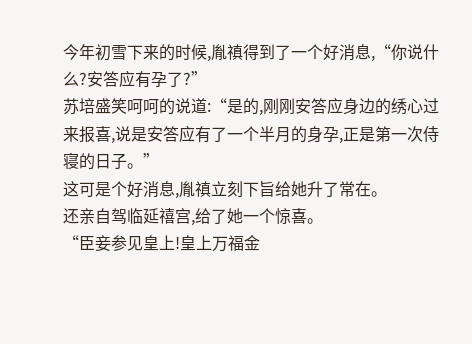今年初雪下来的时候,胤禛得到了一个好消息,“你说什么?安答应有孕了?”
苏培盛笑呵呵的说道:“是的,刚刚安答应身边的绣心过来报喜,说是安答应有了一个半月的身孕,正是第一次侍寝的日子。”
这可是个好消息,胤禛立刻下旨给她升了常在。
还亲自驾临延禧宫,给了她一个惊喜。
“臣妾参见皇上!皇上万福金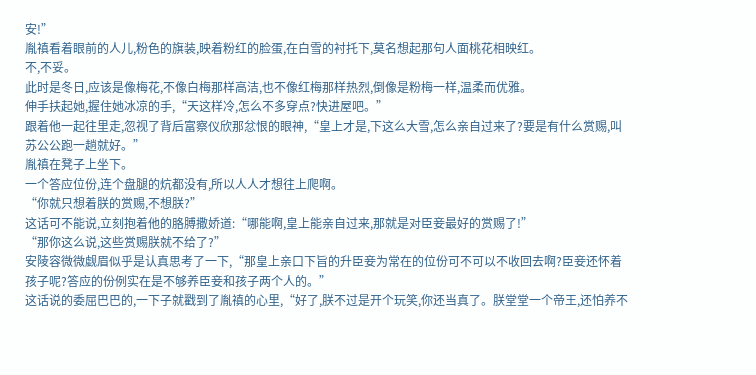安!”
胤禛看着眼前的人儿,粉色的旗装,映着粉红的脸蛋,在白雪的衬托下,莫名想起那句人面桃花相映红。
不,不妥。
此时是冬日,应该是像梅花,不像白梅那样高洁,也不像红梅那样热烈,倒像是粉梅一样,温柔而优雅。
伸手扶起她,握住她冰凉的手,“天这样冷,怎么不多穿点?快进屋吧。”
跟着他一起往里走,忽视了背后富察仪欣那忿恨的眼神,“皇上才是,下这么大雪,怎么亲自过来了?要是有什么赏赐,叫苏公公跑一趟就好。”
胤禛在凳子上坐下。
一个答应位份,连个盘腿的炕都没有,所以人人才想往上爬啊。
“你就只想着朕的赏赐,不想朕?”
这话可不能说,立刻抱着他的胳膊撒娇道:“哪能啊,皇上能亲自过来,那就是对臣妾最好的赏赐了!”
“那你这么说,这些赏赐朕就不给了?”
安陵容微微觑眉似乎是认真思考了一下,“那皇上亲口下旨的升臣妾为常在的位份可不可以不收回去啊?臣妾还怀着孩子呢?答应的份例实在是不够养臣妾和孩子两个人的。”
这话说的委屈巴巴的,一下子就戳到了胤禛的心里,“好了,朕不过是开个玩笑,你还当真了。朕堂堂一个帝王,还怕养不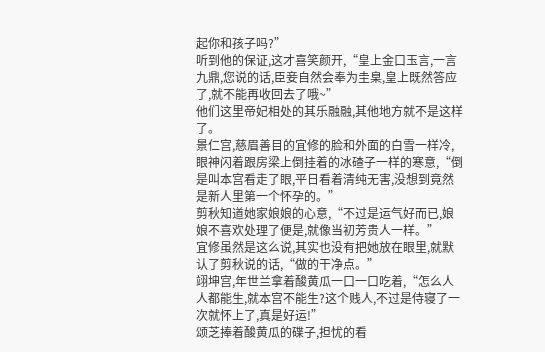起你和孩子吗?”
听到他的保证,这才喜笑颜开,“皇上金口玉言,一言九鼎,您说的话,臣妾自然会奉为圭臬,皇上既然答应了,就不能再收回去了哦~”
他们这里帝妃相处的其乐融融,其他地方就不是这样了。
景仁宫,慈眉善目的宜修的脸和外面的白雪一样冷,眼神闪着跟房梁上倒挂着的冰碴子一样的寒意,“倒是叫本宫看走了眼,平日看着清纯无害,没想到竟然是新人里第一个怀孕的。”
剪秋知道她家娘娘的心意,“不过是运气好而已,娘娘不喜欢处理了便是,就像当初芳贵人一样。”
宜修虽然是这么说,其实也没有把她放在眼里,就默认了剪秋说的话,“做的干净点。”
翊坤宫,年世兰拿着酸黄瓜一口一口吃着,“怎么人人都能生,就本宫不能生?这个贱人,不过是侍寝了一次就怀上了,真是好运!”
颂芝捧着酸黄瓜的碟子,担忧的看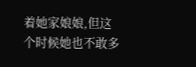着她家娘娘,但这个时候她也不敢多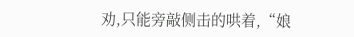劝,只能旁敲侧击的哄着,“娘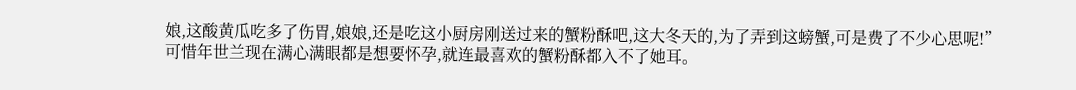娘,这酸黄瓜吃多了伤胃,娘娘,还是吃这小厨房刚送过来的蟹粉酥吧,这大冬天的,为了弄到这螃蟹,可是费了不少心思呢!”
可惜年世兰现在满心满眼都是想要怀孕,就连最喜欢的蟹粉酥都入不了她耳。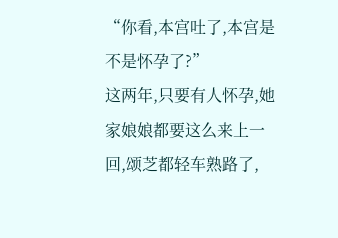“你看,本宫吐了,本宫是不是怀孕了?”
这两年,只要有人怀孕,她家娘娘都要这么来上一回,颂芝都轻车熟路了,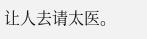让人去请太医。